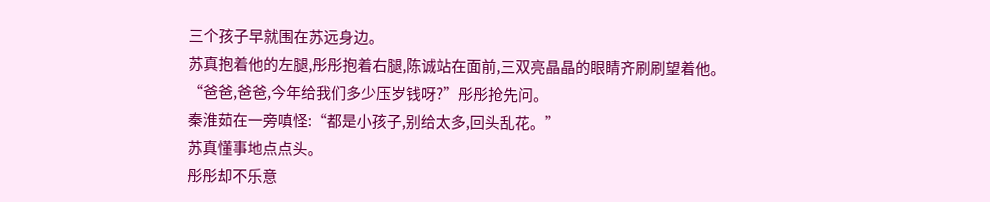三个孩子早就围在苏远身边。
苏真抱着他的左腿,彤彤抱着右腿,陈诚站在面前,三双亮晶晶的眼睛齐刷刷望着他。
“爸爸,爸爸,今年给我们多少压岁钱呀?”彤彤抢先问。
秦淮茹在一旁嗔怪:“都是小孩子,别给太多,回头乱花。”
苏真懂事地点点头。
彤彤却不乐意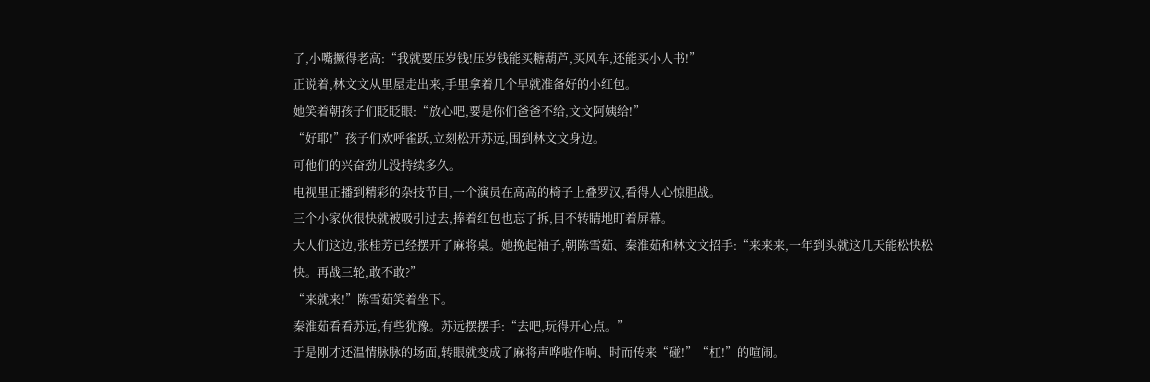了,小嘴撅得老高:“我就要压岁钱!压岁钱能买糖葫芦,买风车,还能买小人书!”
正说着,林文文从里屋走出来,手里拿着几个早就准备好的小红包。
她笑着朝孩子们眨眨眼:“放心吧,要是你们爸爸不给,文文阿姨给!”
“好耶!”孩子们欢呼雀跃,立刻松开苏远,围到林文文身边。
可他们的兴奋劲儿没持续多久。
电视里正播到精彩的杂技节目,一个演员在高高的椅子上叠罗汉,看得人心惊胆战。
三个小家伙很快就被吸引过去,捧着红包也忘了拆,目不转睛地盯着屏幕。
大人们这边,张桂芳已经摆开了麻将桌。她挽起袖子,朝陈雪茹、秦淮茹和林文文招手:“来来来,一年到头就这几天能松快松快。再战三轮,敢不敢?”
“来就来!”陈雪茹笑着坐下。
秦淮茹看看苏远,有些犹豫。苏远摆摆手:“去吧,玩得开心点。”
于是刚才还温情脉脉的场面,转眼就变成了麻将声哗啦作响、时而传来“碰!”“杠!”的喧闹。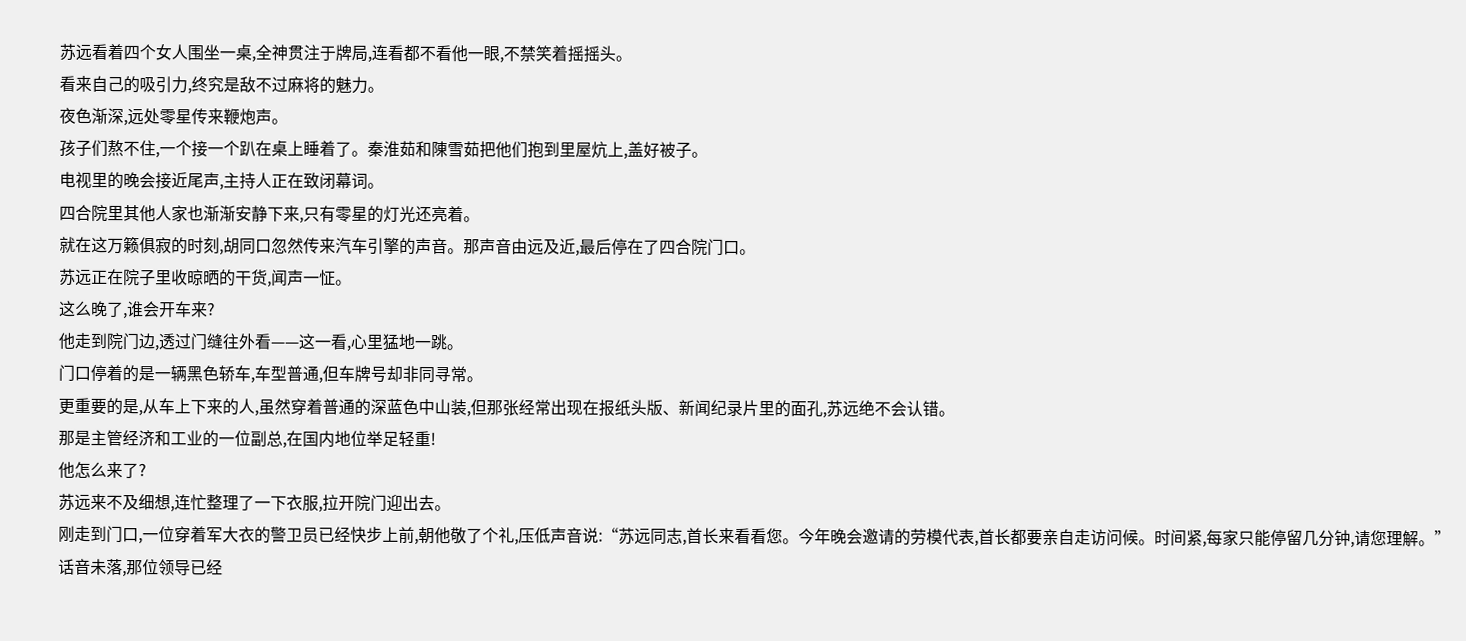苏远看着四个女人围坐一桌,全神贯注于牌局,连看都不看他一眼,不禁笑着摇摇头。
看来自己的吸引力,终究是敌不过麻将的魅力。
夜色渐深,远处零星传来鞭炮声。
孩子们熬不住,一个接一个趴在桌上睡着了。秦淮茹和陳雪茹把他们抱到里屋炕上,盖好被子。
电视里的晚会接近尾声,主持人正在致闭幕词。
四合院里其他人家也渐渐安静下来,只有零星的灯光还亮着。
就在这万籁俱寂的时刻,胡同口忽然传来汽车引擎的声音。那声音由远及近,最后停在了四合院门口。
苏远正在院子里收晾晒的干货,闻声一怔。
这么晚了,谁会开车来?
他走到院门边,透过门缝往外看——这一看,心里猛地一跳。
门口停着的是一辆黑色轿车,车型普通,但车牌号却非同寻常。
更重要的是,从车上下来的人,虽然穿着普通的深蓝色中山装,但那张经常出现在报纸头版、新闻纪录片里的面孔,苏远绝不会认错。
那是主管经济和工业的一位副总,在国内地位举足轻重!
他怎么来了?
苏远来不及细想,连忙整理了一下衣服,拉开院门迎出去。
刚走到门口,一位穿着军大衣的警卫员已经快步上前,朝他敬了个礼,压低声音说:“苏远同志,首长来看看您。今年晚会邀请的劳模代表,首长都要亲自走访问候。时间紧,每家只能停留几分钟,请您理解。”
话音未落,那位领导已经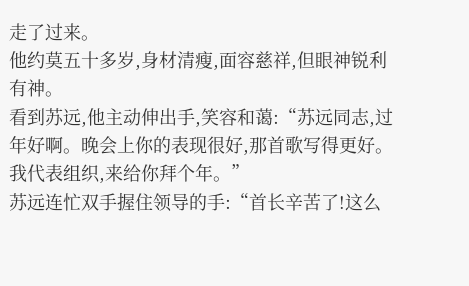走了过来。
他约莫五十多岁,身材清瘦,面容慈祥,但眼神锐利有神。
看到苏远,他主动伸出手,笑容和蔼:“苏远同志,过年好啊。晚会上你的表现很好,那首歌写得更好。我代表组织,来给你拜个年。”
苏远连忙双手握住领导的手:“首长辛苦了!这么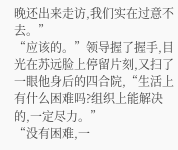晚还出来走访,我们实在过意不去。”
“应该的。”领导握了握手,目光在苏远脸上停留片刻,又扫了一眼他身后的四合院,“生活上有什么困难吗?组织上能解决的,一定尽力。”
“没有困难,一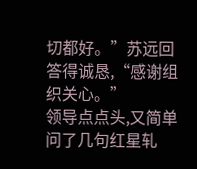切都好。”苏远回答得诚恳,“感谢组织关心。”
领导点点头,又简单问了几句红星轧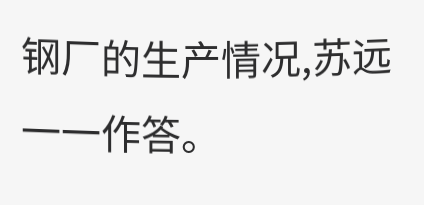钢厂的生产情况,苏远一一作答。